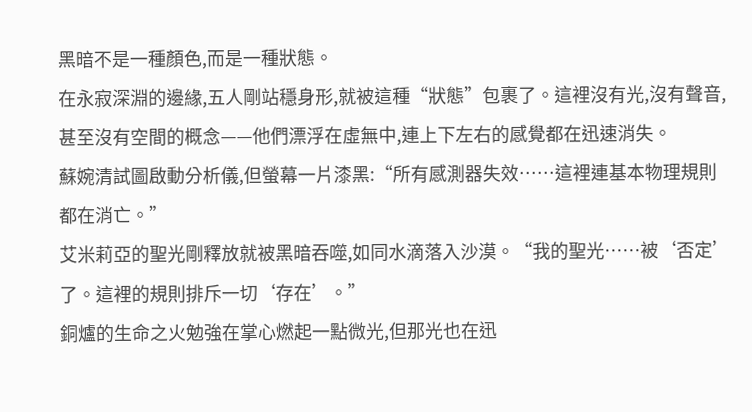黑暗不是一種顏色,而是一種狀態。
在永寂深淵的邊緣,五人剛站穩身形,就被這種“狀態”包裹了。這裡沒有光,沒有聲音,甚至沒有空間的概念——他們漂浮在虛無中,連上下左右的感覺都在迅速消失。
蘇婉清試圖啟動分析儀,但螢幕一片漆黑:“所有感測器失效……這裡連基本物理規則都在消亡。”
艾米莉亞的聖光剛釋放就被黑暗吞噬,如同水滴落入沙漠。“我的聖光……被‘否定’了。這裡的規則排斥一切‘存在’。”
銅爐的生命之火勉強在掌心燃起一點微光,但那光也在迅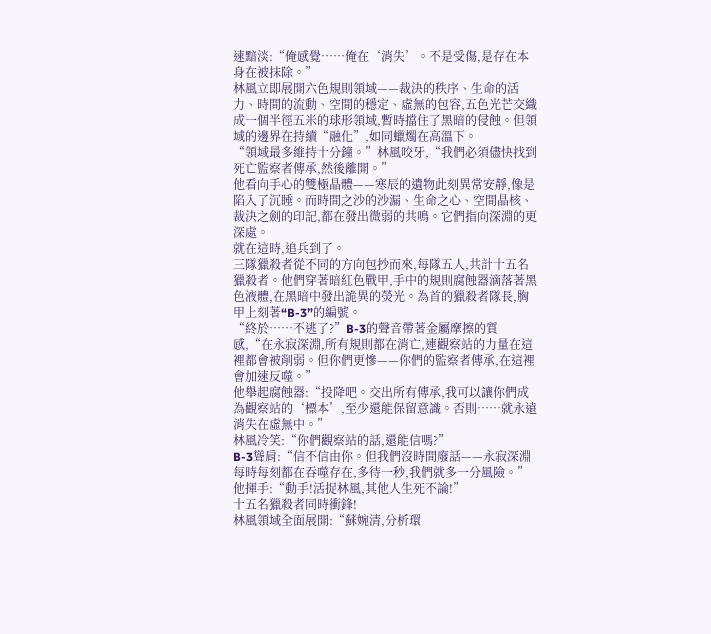速黯淡:“俺感覺……俺在‘消失’。不是受傷,是存在本身在被抹除。”
林風立即展開六色規則領域——裁決的秩序、生命的活力、時間的流動、空間的穩定、虛無的包容,五色光芒交織成一個半徑五米的球形領域,暫時擋住了黑暗的侵蝕。但領域的邊界在持續“融化”,如同蠟燭在高溫下。
“領域最多維持十分鐘。”林風咬牙,“我們必須儘快找到死亡監察者傳承,然後離開。”
他看向手心的雙極晶體——寒辰的遺物此刻異常安靜,像是陷入了沉睡。而時間之沙的沙漏、生命之心、空間晶核、裁決之劍的印記,都在發出微弱的共鳴。它們指向深淵的更深處。
就在這時,追兵到了。
三隊獵殺者從不同的方向包抄而來,每隊五人,共計十五名獵殺者。他們穿著暗紅色戰甲,手中的規則腐蝕器滴落著黑色液體,在黑暗中發出詭異的熒光。為首的獵殺者隊長,胸甲上刻著“B-3”的編號。
“終於……不逃了?”B-3的聲音帶著金屬摩擦的質感,“在永寂深淵,所有規則都在消亡,連觀察站的力量在這裡都會被削弱。但你們更慘——你們的監察者傳承,在這裡會加速反噬。”
他舉起腐蝕器:“投降吧。交出所有傳承,我可以讓你們成為觀察站的‘標本’,至少還能保留意識。否則……就永遠消失在虛無中。”
林風冷笑:“你們觀察站的話,還能信嗎?”
B-3聳肩:“信不信由你。但我們沒時間廢話——永寂深淵每時每刻都在吞噬存在,多待一秒,我們就多一分風險。”
他揮手:“動手!活捉林風,其他人生死不論!”
十五名獵殺者同時衝鋒!
林風領域全面展開:“蘇婉清,分析環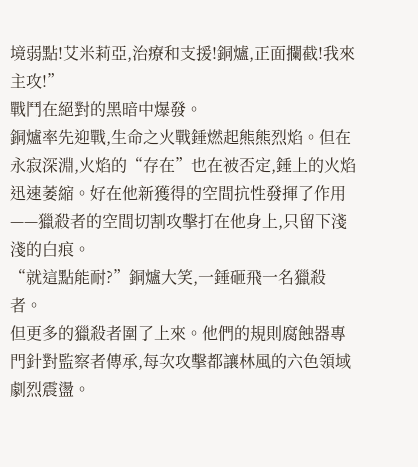境弱點!艾米莉亞,治療和支援!銅爐,正面攔截!我來主攻!”
戰鬥在絕對的黑暗中爆發。
銅爐率先迎戰,生命之火戰錘燃起熊熊烈焰。但在永寂深淵,火焰的“存在”也在被否定,錘上的火焰迅速萎縮。好在他新獲得的空間抗性發揮了作用——獵殺者的空間切割攻擊打在他身上,只留下淺淺的白痕。
“就這點能耐?”銅爐大笑,一錘砸飛一名獵殺者。
但更多的獵殺者圍了上來。他們的規則腐蝕器專門針對監察者傳承,每次攻擊都讓林風的六色領域劇烈震盪。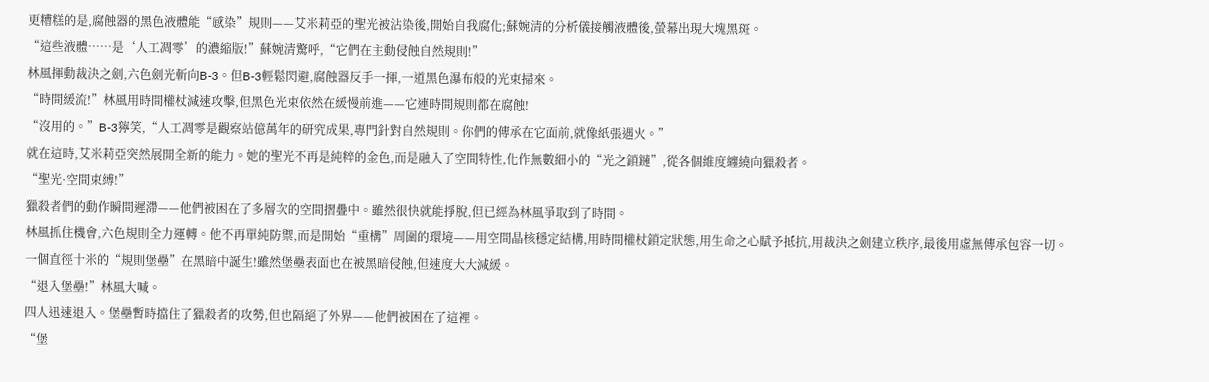更糟糕的是,腐蝕器的黑色液體能“感染”規則——艾米莉亞的聖光被沾染後,開始自我腐化;蘇婉清的分析儀接觸液體後,螢幕出現大塊黑斑。
“這些液體……是‘人工凋零’的濃縮版!”蘇婉清驚呼,“它們在主動侵蝕自然規則!”
林風揮動裁決之劍,六色劍光斬向B-3。但B-3輕鬆閃避,腐蝕器反手一揮,一道黑色瀑布般的光束掃來。
“時間緩流!”林風用時間權杖減速攻擊,但黑色光束依然在緩慢前進——它連時間規則都在腐蝕!
“沒用的。”B-3獰笑,“人工凋零是觀察站億萬年的研究成果,專門針對自然規則。你們的傳承在它面前,就像紙張遇火。”
就在這時,艾米莉亞突然展開全新的能力。她的聖光不再是純粹的金色,而是融入了空間特性,化作無數細小的“光之鎖鏈”,從各個維度纏繞向獵殺者。
“聖光·空間束縛!”
獵殺者們的動作瞬間遲滯——他們被困在了多層次的空間摺疊中。雖然很快就能掙脫,但已經為林風爭取到了時間。
林風抓住機會,六色規則全力運轉。他不再單純防禦,而是開始“重構”周圍的環境——用空間晶核穩定結構,用時間權杖鎖定狀態,用生命之心賦予抵抗,用裁決之劍建立秩序,最後用虛無傳承包容一切。
一個直徑十米的“規則堡壘”在黑暗中誕生!雖然堡壘表面也在被黑暗侵蝕,但速度大大減緩。
“退入堡壘!”林風大喊。
四人迅速退入。堡壘暫時擋住了獵殺者的攻勢,但也隔絕了外界——他們被困在了這裡。
“堡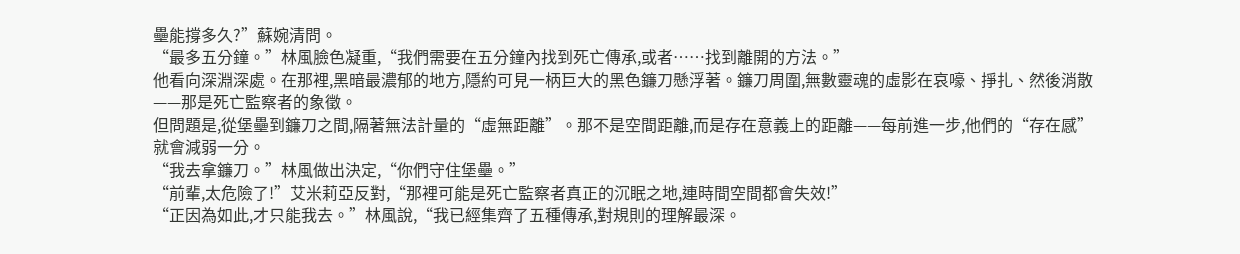壘能撐多久?”蘇婉清問。
“最多五分鐘。”林風臉色凝重,“我們需要在五分鐘內找到死亡傳承,或者……找到離開的方法。”
他看向深淵深處。在那裡,黑暗最濃郁的地方,隱約可見一柄巨大的黑色鐮刀懸浮著。鐮刀周圍,無數靈魂的虛影在哀嚎、掙扎、然後消散——那是死亡監察者的象徵。
但問題是,從堡壘到鐮刀之間,隔著無法計量的“虛無距離”。那不是空間距離,而是存在意義上的距離——每前進一步,他們的“存在感”就會減弱一分。
“我去拿鐮刀。”林風做出決定,“你們守住堡壘。”
“前輩,太危險了!”艾米莉亞反對,“那裡可能是死亡監察者真正的沉眠之地,連時間空間都會失效!”
“正因為如此,才只能我去。”林風說,“我已經集齊了五種傳承,對規則的理解最深。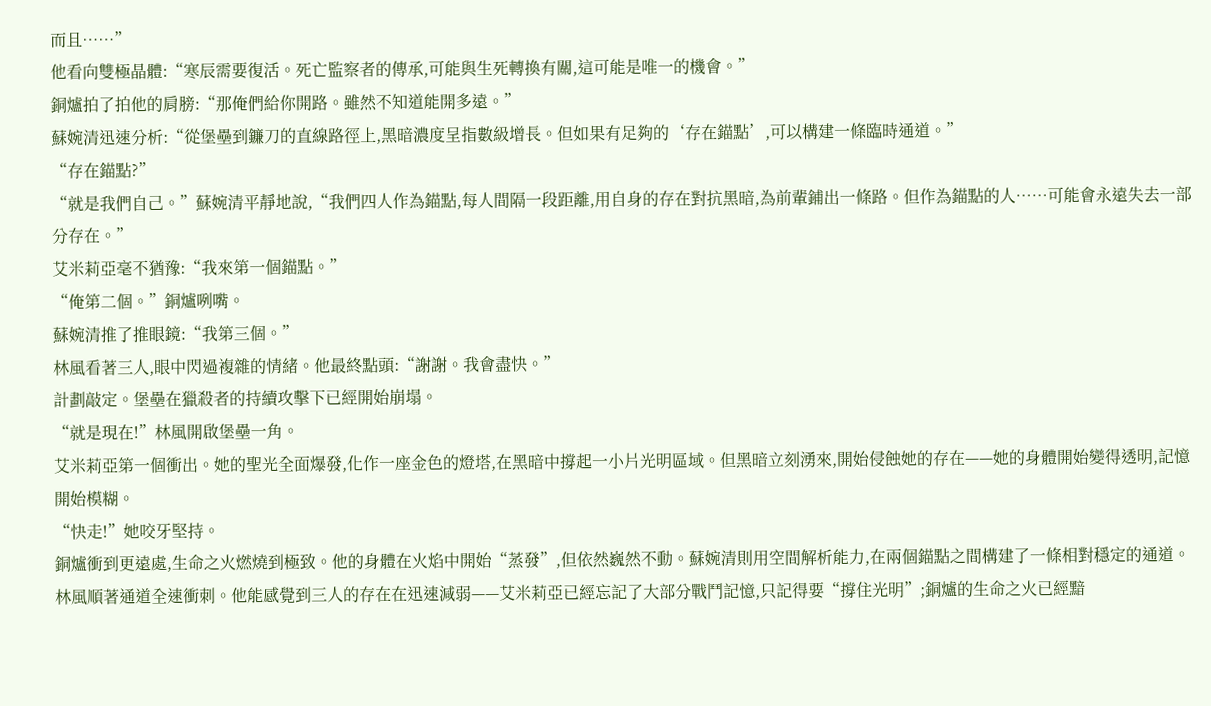而且……”
他看向雙極晶體:“寒辰需要復活。死亡監察者的傳承,可能與生死轉換有關,這可能是唯一的機會。”
銅爐拍了拍他的肩膀:“那俺們給你開路。雖然不知道能開多遠。”
蘇婉清迅速分析:“從堡壘到鐮刀的直線路徑上,黑暗濃度呈指數級增長。但如果有足夠的‘存在錨點’,可以構建一條臨時通道。”
“存在錨點?”
“就是我們自己。”蘇婉清平靜地說,“我們四人作為錨點,每人間隔一段距離,用自身的存在對抗黑暗,為前輩鋪出一條路。但作為錨點的人……可能會永遠失去一部分存在。”
艾米莉亞毫不猶豫:“我來第一個錨點。”
“俺第二個。”銅爐咧嘴。
蘇婉清推了推眼鏡:“我第三個。”
林風看著三人,眼中閃過複雜的情緒。他最終點頭:“謝謝。我會盡快。”
計劃敲定。堡壘在獵殺者的持續攻擊下已經開始崩塌。
“就是現在!”林風開啟堡壘一角。
艾米莉亞第一個衝出。她的聖光全面爆發,化作一座金色的燈塔,在黑暗中撐起一小片光明區域。但黑暗立刻湧來,開始侵蝕她的存在——她的身體開始變得透明,記憶開始模糊。
“快走!”她咬牙堅持。
銅爐衝到更遠處,生命之火燃燒到極致。他的身體在火焰中開始“蒸發”,但依然巍然不動。蘇婉清則用空間解析能力,在兩個錨點之間構建了一條相對穩定的通道。
林風順著通道全速衝刺。他能感覺到三人的存在在迅速減弱——艾米莉亞已經忘記了大部分戰鬥記憶,只記得要“撐住光明”;銅爐的生命之火已經黯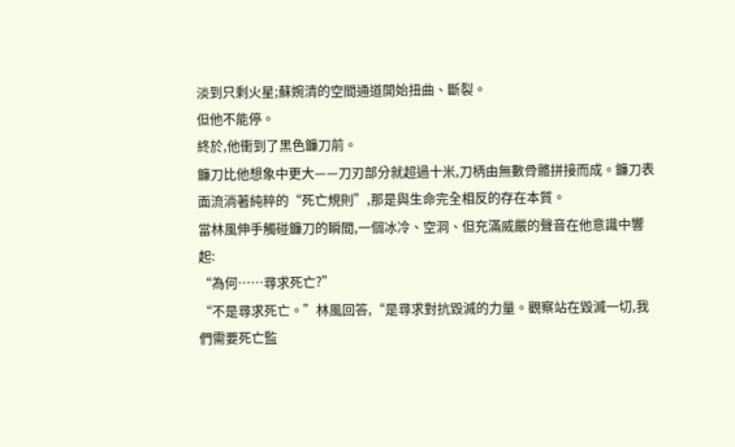淡到只剩火星;蘇婉清的空間通道開始扭曲、斷裂。
但他不能停。
終於,他衝到了黑色鐮刀前。
鐮刀比他想象中更大——刀刃部分就超過十米,刀柄由無數骨骼拼接而成。鐮刀表面流淌著純粹的“死亡規則”,那是與生命完全相反的存在本質。
當林風伸手觸碰鐮刀的瞬間,一個冰冷、空洞、但充滿威嚴的聲音在他意識中響起:
“為何……尋求死亡?”
“不是尋求死亡。”林風回答,“是尋求對抗毀滅的力量。觀察站在毀滅一切,我們需要死亡監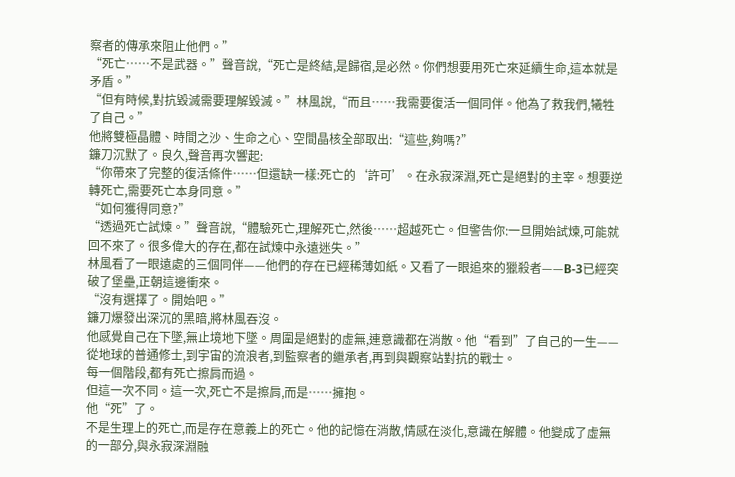察者的傳承來阻止他們。”
“死亡……不是武器。”聲音說,“死亡是終結,是歸宿,是必然。你們想要用死亡來延續生命,這本就是矛盾。”
“但有時候,對抗毀滅需要理解毀滅。”林風說,“而且……我需要復活一個同伴。他為了救我們,犧牲了自己。”
他將雙極晶體、時間之沙、生命之心、空間晶核全部取出:“這些,夠嗎?”
鐮刀沉默了。良久,聲音再次響起:
“你帶來了完整的復活條件……但還缺一樣:死亡的‘許可’。在永寂深淵,死亡是絕對的主宰。想要逆轉死亡,需要死亡本身同意。”
“如何獲得同意?”
“透過死亡試煉。”聲音說,“體驗死亡,理解死亡,然後……超越死亡。但警告你:一旦開始試煉,可能就回不來了。很多偉大的存在,都在試煉中永遠迷失。”
林風看了一眼遠處的三個同伴——他們的存在已經稀薄如紙。又看了一眼追來的獵殺者——B-3已經突破了堡壘,正朝這邊衝來。
“沒有選擇了。開始吧。”
鐮刀爆發出深沉的黑暗,將林風吞沒。
他感覺自己在下墜,無止境地下墜。周圍是絕對的虛無,連意識都在消散。他“看到”了自己的一生——從地球的普通修士,到宇宙的流浪者,到監察者的繼承者,再到與觀察站對抗的戰士。
每一個階段,都有死亡擦肩而過。
但這一次不同。這一次,死亡不是擦肩,而是……擁抱。
他“死”了。
不是生理上的死亡,而是存在意義上的死亡。他的記憶在消散,情感在淡化,意識在解體。他變成了虛無的一部分,與永寂深淵融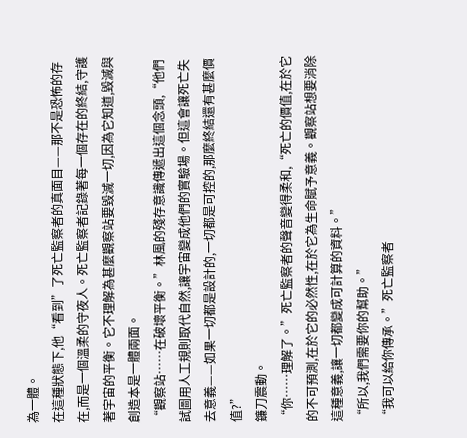為一體。
在這種狀態下,他“看到”了死亡監察者的真面目——那不是恐怖的存在,而是一個溫柔的守夜人。死亡監察者記錄著每一個存在的終結,守護著宇宙的平衡。它不理解為甚麼觀察站要毀滅一切,因為它知道,毀滅與創造本是一體兩面。
“觀察站……在破壞平衡。”林風的殘存意識傳遞出這個念頭,“他們試圖用人工規則取代自然,讓宇宙變成他們的實驗場。但這會讓死亡失去意義——如果一切都是設計的,一切都是可控的,那麼終結還有甚麼價值?”
鐮刀震動。
“你……理解了。”死亡監察者的聲音變得柔和,“死亡的價值,在於它的不可預測,在於它的必然性,在於它為生命賦予意義。觀察站想要消除這種意義,讓一切都變成可計算的資料。”
“所以,我們需要你的幫助。”
“我可以給你傳承。”死亡監察者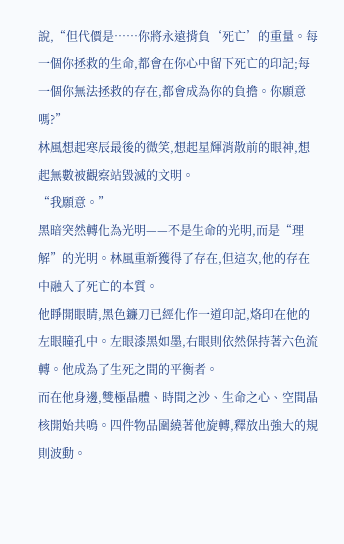說,“但代價是……你將永遠揹負‘死亡’的重量。每一個你拯救的生命,都會在你心中留下死亡的印記;每一個你無法拯救的存在,都會成為你的負擔。你願意嗎?”
林風想起寒辰最後的微笑,想起星輝消散前的眼神,想起無數被觀察站毀滅的文明。
“我願意。”
黑暗突然轉化為光明——不是生命的光明,而是“理解”的光明。林風重新獲得了存在,但這次,他的存在中融入了死亡的本質。
他睜開眼睛,黑色鐮刀已經化作一道印記,烙印在他的左眼瞳孔中。左眼漆黑如墨,右眼則依然保持著六色流轉。他成為了生死之間的平衡者。
而在他身邊,雙極晶體、時間之沙、生命之心、空間晶核開始共鳴。四件物品圍繞著他旋轉,釋放出強大的規則波動。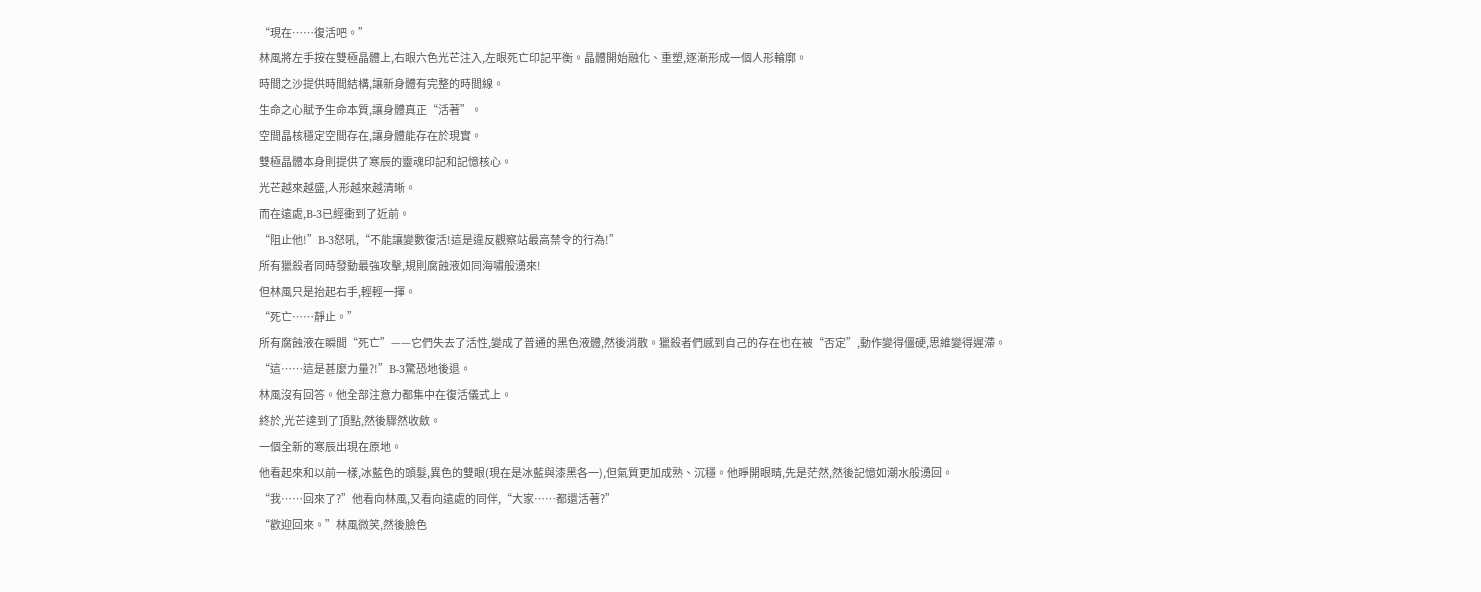“現在……復活吧。”
林風將左手按在雙極晶體上,右眼六色光芒注入,左眼死亡印記平衡。晶體開始融化、重塑,逐漸形成一個人形輪廓。
時間之沙提供時間結構,讓新身體有完整的時間線。
生命之心賦予生命本質,讓身體真正“活著”。
空間晶核穩定空間存在,讓身體能存在於現實。
雙極晶體本身則提供了寒辰的靈魂印記和記憶核心。
光芒越來越盛,人形越來越清晰。
而在遠處,B-3已經衝到了近前。
“阻止他!”B-3怒吼,“不能讓變數復活!這是違反觀察站最高禁令的行為!”
所有獵殺者同時發動最強攻擊,規則腐蝕液如同海嘯般湧來!
但林風只是抬起右手,輕輕一揮。
“死亡……靜止。”
所有腐蝕液在瞬間“死亡”——它們失去了活性,變成了普通的黑色液體,然後消散。獵殺者們感到自己的存在也在被“否定”,動作變得僵硬,思維變得遲滯。
“這……這是甚麼力量?!”B-3驚恐地後退。
林風沒有回答。他全部注意力都集中在復活儀式上。
終於,光芒達到了頂點,然後驟然收斂。
一個全新的寒辰出現在原地。
他看起來和以前一樣,冰藍色的頭髮,異色的雙眼(現在是冰藍與漆黑各一),但氣質更加成熟、沉穩。他睜開眼睛,先是茫然,然後記憶如潮水般湧回。
“我……回來了?”他看向林風,又看向遠處的同伴,“大家……都還活著?”
“歡迎回來。”林風微笑,然後臉色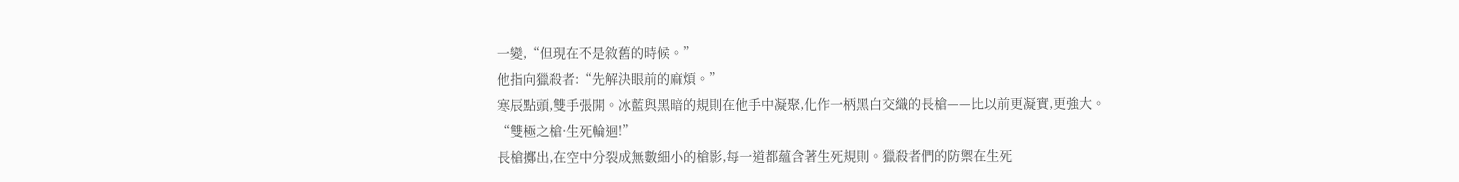一變,“但現在不是敘舊的時候。”
他指向獵殺者:“先解決眼前的麻煩。”
寒辰點頭,雙手張開。冰藍與黑暗的規則在他手中凝聚,化作一柄黑白交織的長槍——比以前更凝實,更強大。
“雙極之槍·生死輪迴!”
長槍擲出,在空中分裂成無數細小的槍影,每一道都蘊含著生死規則。獵殺者們的防禦在生死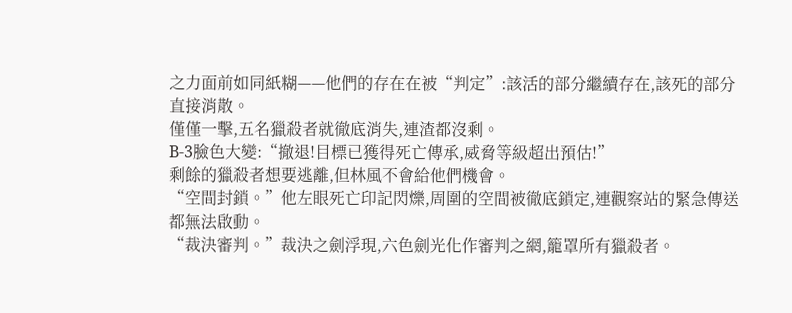之力面前如同紙糊——他們的存在在被“判定”:該活的部分繼續存在,該死的部分直接消散。
僅僅一擊,五名獵殺者就徹底消失,連渣都沒剩。
B-3臉色大變:“撤退!目標已獲得死亡傳承,威脅等級超出預估!”
剩餘的獵殺者想要逃離,但林風不會給他們機會。
“空間封鎖。”他左眼死亡印記閃爍,周圍的空間被徹底鎖定,連觀察站的緊急傳送都無法啟動。
“裁決審判。”裁決之劍浮現,六色劍光化作審判之網,籠罩所有獵殺者。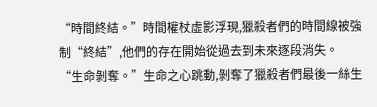“時間終結。”時間權杖虛影浮現,獵殺者們的時間線被強制“終結”,他們的存在開始從過去到未來逐段消失。
“生命剝奪。”生命之心跳動,剝奪了獵殺者們最後一絲生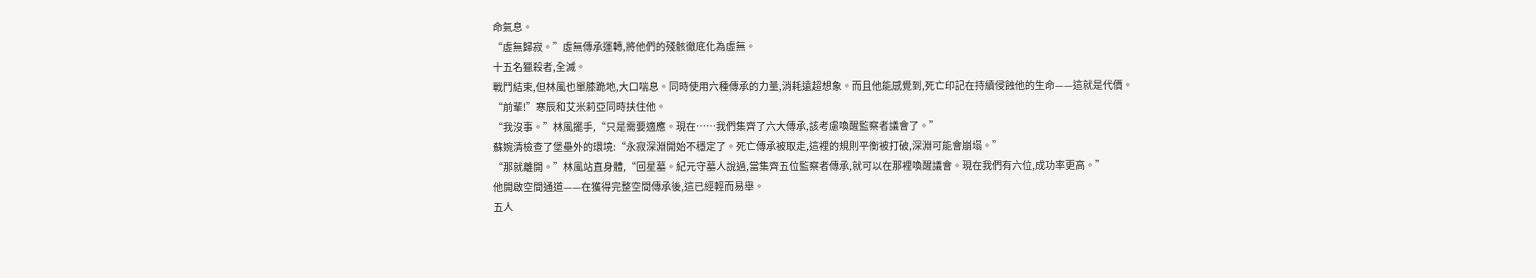命氣息。
“虛無歸寂。”虛無傳承運轉,將他們的殘骸徹底化為虛無。
十五名獵殺者,全滅。
戰鬥結束,但林風也單膝跪地,大口喘息。同時使用六種傳承的力量,消耗遠超想象。而且他能感覺到,死亡印記在持續侵蝕他的生命——這就是代價。
“前輩!”寒辰和艾米莉亞同時扶住他。
“我沒事。”林風擺手,“只是需要適應。現在……我們集齊了六大傳承,該考慮喚醒監察者議會了。”
蘇婉清檢查了堡壘外的環境:“永寂深淵開始不穩定了。死亡傳承被取走,這裡的規則平衡被打破,深淵可能會崩塌。”
“那就離開。”林風站直身體,“回星墓。紀元守墓人說過,當集齊五位監察者傳承,就可以在那裡喚醒議會。現在我們有六位,成功率更高。”
他開啟空間通道——在獲得完整空間傳承後,這已經輕而易舉。
五人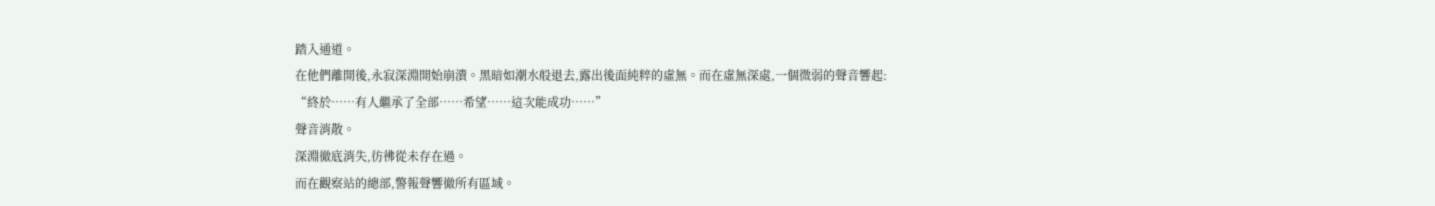踏入通道。
在他們離開後,永寂深淵開始崩潰。黑暗如潮水般退去,露出後面純粹的虛無。而在虛無深處,一個微弱的聲音響起:
“終於……有人繼承了全部……希望……這次能成功……”
聲音消散。
深淵徹底消失,彷彿從未存在過。
而在觀察站的總部,警報聲響徹所有區域。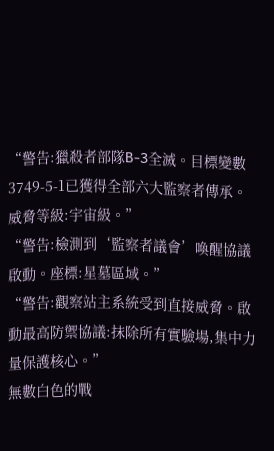“警告:獵殺者部隊B-3全滅。目標變數3749-5-1已獲得全部六大監察者傳承。威脅等級:宇宙級。”
“警告:檢測到‘監察者議會’喚醒協議啟動。座標:星墓區域。”
“警告:觀察站主系統受到直接威脅。啟動最高防禦協議:抹除所有實驗場,集中力量保護核心。”
無數白色的戰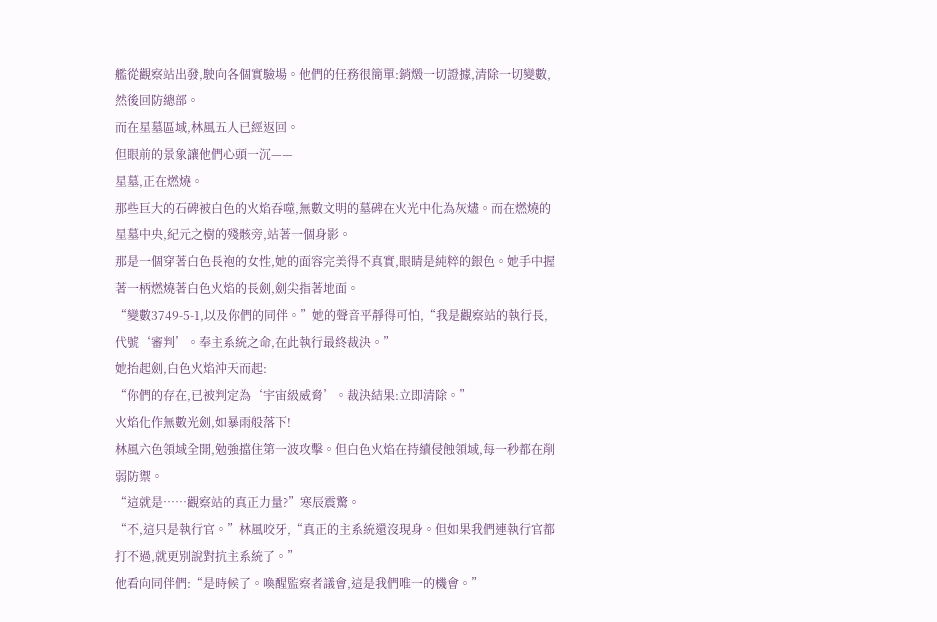艦從觀察站出發,駛向各個實驗場。他們的任務很簡單:銷燬一切證據,清除一切變數,然後回防總部。
而在星墓區域,林風五人已經返回。
但眼前的景象讓他們心頭一沉——
星墓,正在燃燒。
那些巨大的石碑被白色的火焰吞噬,無數文明的墓碑在火光中化為灰燼。而在燃燒的星墓中央,紀元之樹的殘骸旁,站著一個身影。
那是一個穿著白色長袍的女性,她的面容完美得不真實,眼睛是純粹的銀色。她手中握著一柄燃燒著白色火焰的長劍,劍尖指著地面。
“變數3749-5-1,以及你們的同伴。”她的聲音平靜得可怕,“我是觀察站的執行長,代號‘審判’。奉主系統之命,在此執行最終裁決。”
她抬起劍,白色火焰沖天而起:
“你們的存在,已被判定為‘宇宙級威脅’。裁決結果:立即清除。”
火焰化作無數光劍,如暴雨般落下!
林風六色領域全開,勉強擋住第一波攻擊。但白色火焰在持續侵蝕領域,每一秒都在削弱防禦。
“這就是……觀察站的真正力量?”寒辰震驚。
“不,這只是執行官。”林風咬牙,“真正的主系統還沒現身。但如果我們連執行官都打不過,就更別說對抗主系統了。”
他看向同伴們:“是時候了。喚醒監察者議會,這是我們唯一的機會。”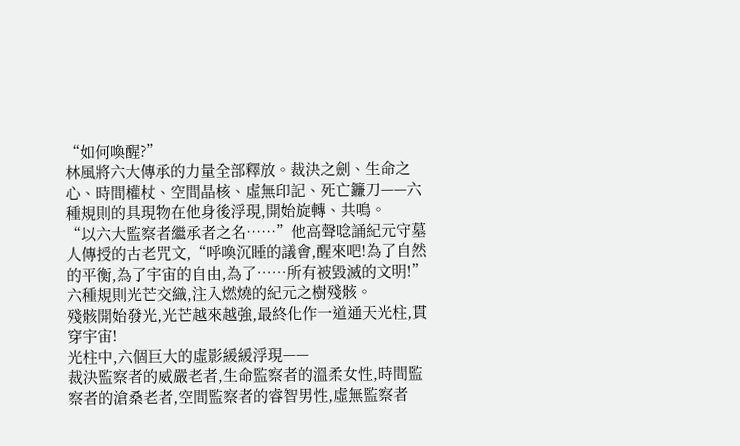“如何喚醒?”
林風將六大傳承的力量全部釋放。裁決之劍、生命之心、時間權杖、空間晶核、虛無印記、死亡鐮刀——六種規則的具現物在他身後浮現,開始旋轉、共鳴。
“以六大監察者繼承者之名……”他高聲唸誦紀元守墓人傳授的古老咒文,“呼喚沉睡的議會,醒來吧!為了自然的平衡,為了宇宙的自由,為了……所有被毀滅的文明!”
六種規則光芒交織,注入燃燒的紀元之樹殘骸。
殘骸開始發光,光芒越來越強,最終化作一道通天光柱,貫穿宇宙!
光柱中,六個巨大的虛影緩緩浮現——
裁決監察者的威嚴老者,生命監察者的溫柔女性,時間監察者的滄桑老者,空間監察者的睿智男性,虛無監察者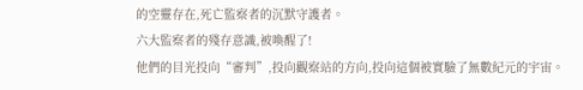的空靈存在,死亡監察者的沉默守護者。
六大監察者的殘存意識,被喚醒了!
他們的目光投向“審判”,投向觀察站的方向,投向這個被實驗了無數紀元的宇宙。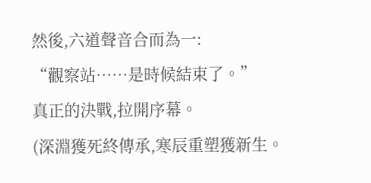然後,六道聲音合而為一:
“觀察站……是時候結束了。”
真正的決戰,拉開序幕。
(深淵獲死終傳承,寒辰重塑獲新生。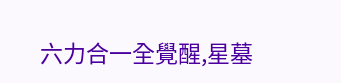六力合一全覺醒,星墓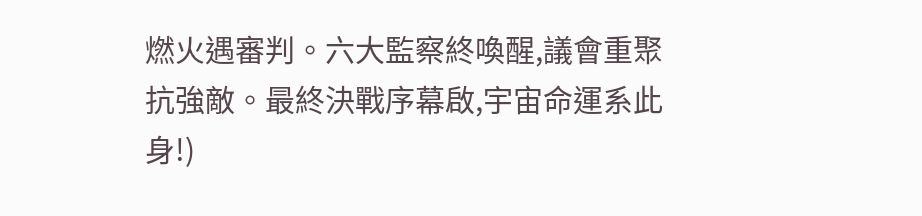燃火遇審判。六大監察終喚醒,議會重聚抗強敵。最終決戰序幕啟,宇宙命運系此身!)